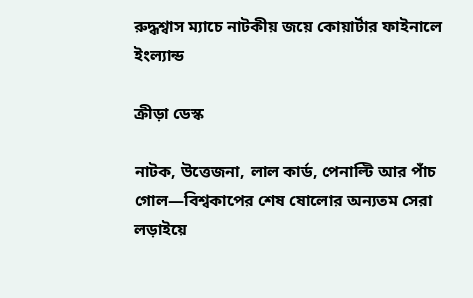রুদ্ধশ্বাস ম্যাচে নাটকীয় জয়ে কোয়ার্টার ফাইনালে ইংল্যান্ড

ক্রীড়া ডেস্ক

নাটক, উত্তেজনা, লাল কার্ড, পেনাল্টি আর পাঁচ গোল—বিশ্বকাপের শেষ ষোলোর অন্যতম সেরা লড়াইয়ে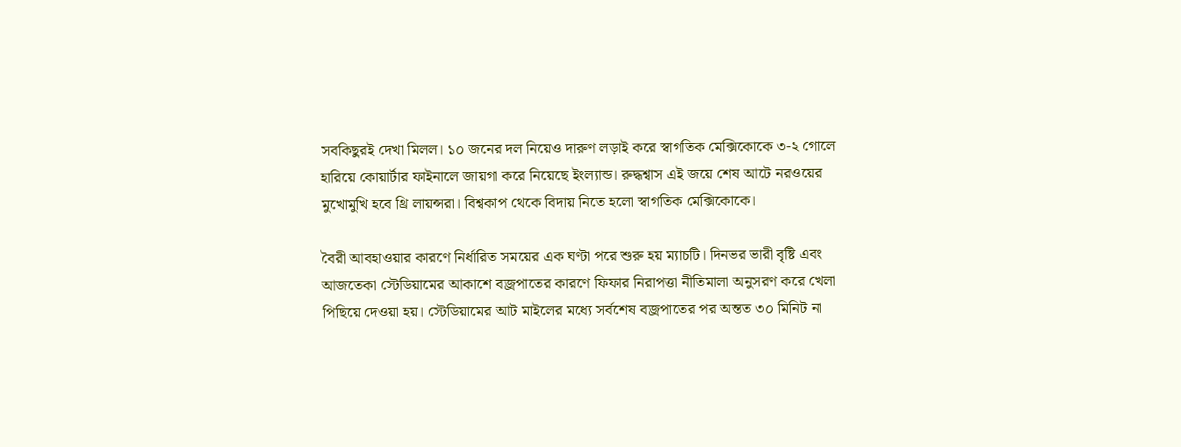সবকিছুরই দেখা মিলল। ১০ জনের দল নিয়েও দারুণ লড়াই করে স্বাগতিক মেক্সিকোকে ৩-২ গোলে হারিয়ে কোয়ার্টার ফাইনালে জায়গা করে নিয়েছে ইংল্যান্ড। রুদ্ধশ্বাস এই জয়ে শেষ আটে নরওয়ের মুখোমুখি হবে থ্রি লায়ন্সরা। বিশ্বকাপ থেকে বিদায় নিতে হলো স্বাগতিক মেক্সিকোকে।

বৈরী আবহাওয়ার কারণে নির্ধারিত সময়ের এক ঘণ্টা পরে শুরু হয় ম্যাচটি। দিনভর ভারী বৃষ্টি এবং আজতেকা স্টেডিয়ামের আকাশে বজ্রপাতের কারণে ফিফার নিরাপত্তা নীতিমালা অনুসরণ করে খেলা পিছিয়ে দেওয়া হয়। স্টেডিয়ামের আট মাইলের মধ্যে সর্বশেষ বজ্রপাতের পর অন্তত ৩০ মিনিট না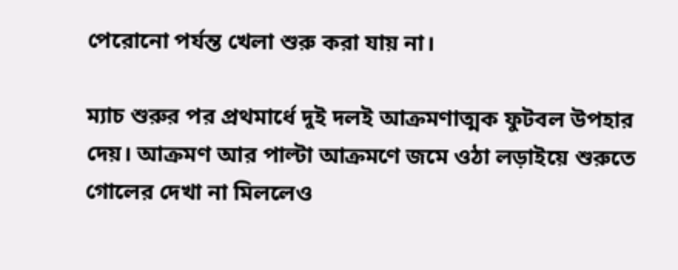পেরোনো পর্যন্ত খেলা শুরু করা যায় না।

ম্যাচ শুরুর পর প্রথমার্ধে দুই দলই আক্রমণাত্মক ফুটবল উপহার দেয়। আক্রমণ আর পাল্টা আক্রমণে জমে ওঠা লড়াইয়ে শুরুতে গোলের দেখা না মিললেও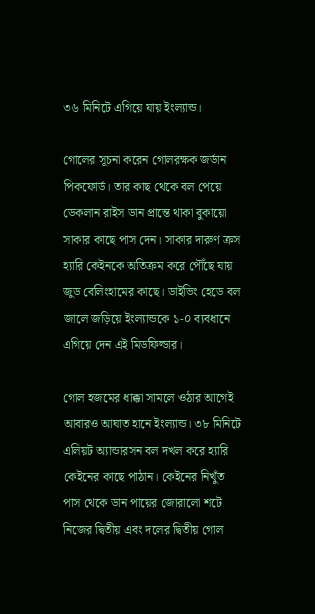৩৬ মিনিটে এগিয়ে যায় ইংল্যান্ড।

গোলের সূচনা করেন গোলরক্ষক জর্ডান পিকফোর্ড। তার কাছ থেকে বল পেয়ে ডেকলান রাইস ডান প্রান্তে থাকা বুকায়ো সাকার কাছে পাস দেন। সাকার দারুণ ক্রস হ্যারি কেইনকে অতিক্রম করে পৌঁছে যায় জুড বেলিংহামের কাছে। ডাইভিং হেডে বল জালে জড়িয়ে ইংল্যান্ডকে ১-০ ব্যবধানে এগিয়ে দেন এই মিডফিল্ডার।

গোল হজমের ধাক্কা সামলে ওঠার আগেই আবারও আঘাত হানে ইংল্যান্ড। ৩৮ মিনিটে এলিয়ট অ্যান্ডারসন বল দখল করে হ্যারি কেইনের কাছে পাঠান। কেইনের নিখুঁত পাস থেকে ডান পায়ের জোরালো শটে নিজের দ্বিতীয় এবং দলের দ্বিতীয় গোল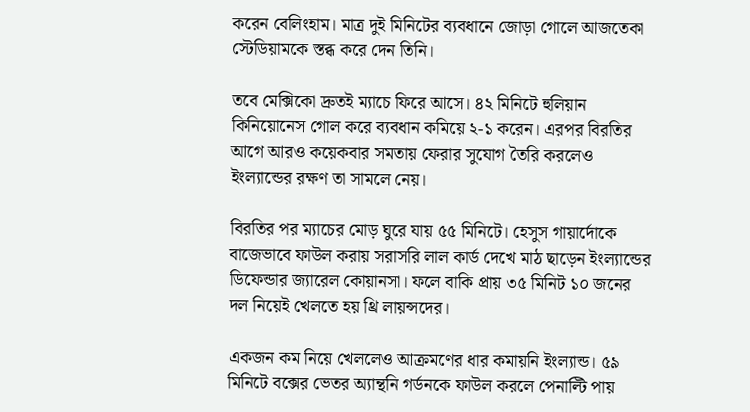করেন বেলিংহাম। মাত্র দুই মিনিটের ব্যবধানে জোড়া গোলে আজতেকা স্টেডিয়ামকে স্তব্ধ করে দেন তিনি।

তবে মেক্সিকো দ্রুতই ম্যাচে ফিরে আসে। ৪২ মিনিটে হুলিয়ান কিনিয়োনেস গোল করে ব্যবধান কমিয়ে ২-১ করেন। এরপর বিরতির আগে আরও কয়েকবার সমতায় ফেরার সুযোগ তৈরি করলেও ইংল্যান্ডের রক্ষণ তা সামলে নেয়।

বিরতির পর ম্যাচের মোড় ঘুরে যায় ৫৫ মিনিটে। হেসুস গায়ার্দোকে বাজেভাবে ফাউল করায় সরাসরি লাল কার্ড দেখে মাঠ ছাড়েন ইংল্যান্ডের ডিফেন্ডার জ্যারেল কোয়ানসা। ফলে বাকি প্রায় ৩৫ মিনিট ১০ জনের দল নিয়েই খেলতে হয় থ্রি লায়ন্সদের।

একজন কম নিয়ে খেললেও আক্রমণের ধার কমায়নি ইংল্যান্ড। ৫৯ মিনিটে বক্সের ভেতর অ্যান্থনি গর্ডনকে ফাউল করলে পেনাল্টি পায়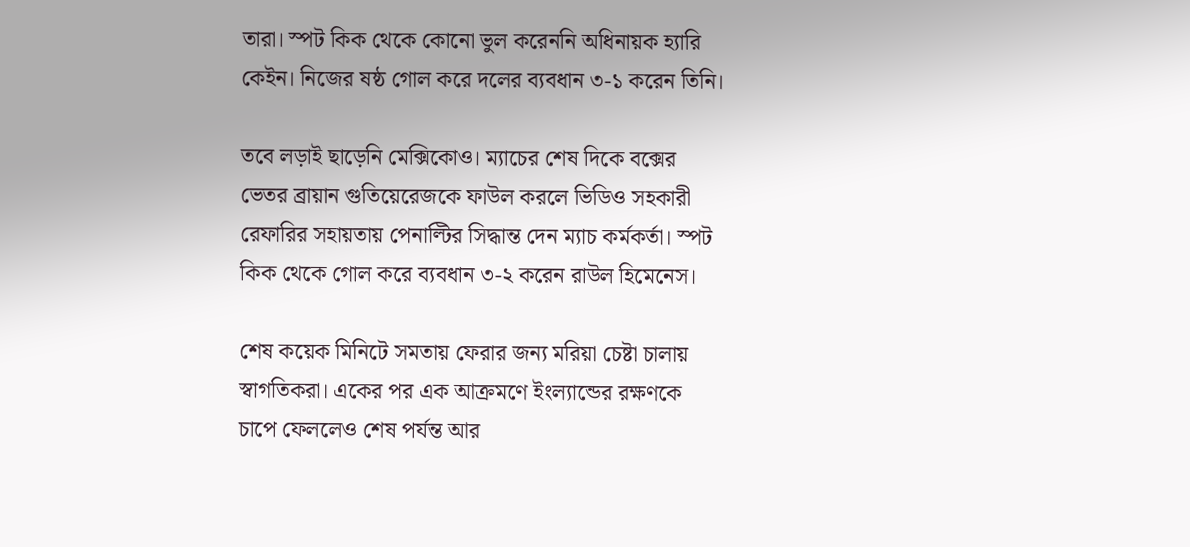তারা। স্পট কিক থেকে কোনো ভুল করেননি অধিনায়ক হ্যারি কেইন। নিজের ষষ্ঠ গোল করে দলের ব্যবধান ৩-১ করেন তিনি।

তবে লড়াই ছাড়েনি মেক্সিকোও। ম্যাচের শেষ দিকে বক্সের ভেতর ব্রায়ান গুতিয়েরেজকে ফাউল করলে ভিডিও সহকারী রেফারির সহায়তায় পেনাল্টির সিদ্ধান্ত দেন ম্যাচ কর্মকর্তা। স্পট কিক থেকে গোল করে ব্যবধান ৩-২ করেন রাউল হিমেনেস।

শেষ কয়েক মিনিটে সমতায় ফেরার জন্য মরিয়া চেষ্টা চালায় স্বাগতিকরা। একের পর এক আক্রমণে ইংল্যান্ডের রক্ষণকে চাপে ফেললেও শেষ পর্যন্ত আর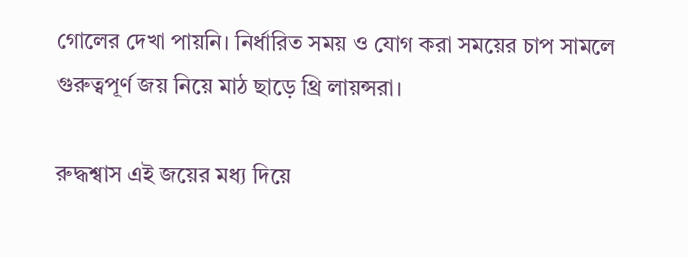গোলের দেখা পায়নি। নির্ধারিত সময় ও যোগ করা সময়ের চাপ সামলে গুরুত্বপূর্ণ জয় নিয়ে মাঠ ছাড়ে থ্রি লায়ন্সরা।

রুদ্ধশ্বাস এই জয়ের মধ্য দিয়ে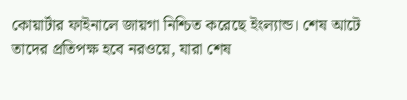কোয়ার্টার ফাইনালে জায়গা নিশ্চিত করেছে ইংল্যান্ড। শেষ আটে তাদের প্রতিপক্ষ হবে নরওয়ে, যারা শেষ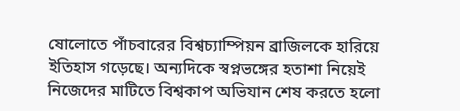ষোলোতে পাঁচবারের বিশ্বচ্যাম্পিয়ন ব্রাজিলকে হারিয়ে ইতিহাস গড়েছে। অন্যদিকে স্বপ্নভঙ্গের হতাশা নিয়েই নিজেদের মাটিতে বিশ্বকাপ অভিযান শেষ করতে হলো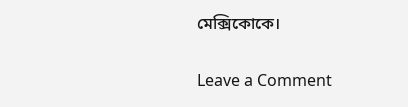মেক্সিকোকে।

Leave a Comment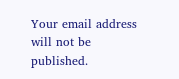Your email address will not be published.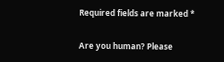Required fields are marked *

Are you human? Please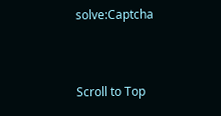solve:Captcha


Scroll to Top